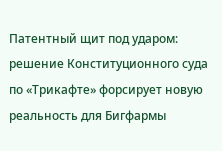Патентный щит под ударом: решение Конституционного суда по «Трикафте» форсирует новую реальность для Бигфармы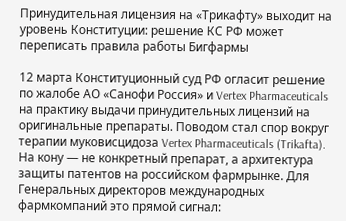Принудительная лицензия на «Трикафту» выходит на уровень Конституции: решение КС РФ может переписать правила работы Бигфармы

12 марта Конституционный суд РФ огласит решение по жалобе АО «Санофи Россия» и Vertex Pharmaceuticals на практику выдачи принудительных лицензий на оригинальные препараты. Поводом стал спор вокруг терапии муковисцидоза Vertex Pharmaceuticals (Trikafta). На кону — не конкретный препарат, а архитектура защиты патентов на российском фармрынке. Для Генеральных директоров международных фармкомпаний это прямой сигнал: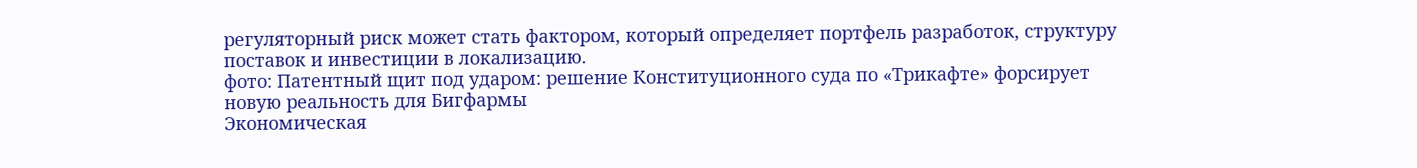регуляторный риск может стать фактором, который определяет портфель разработок, структуру поставок и инвестиции в локализацию.
фото: Патентный щит под ударом: решение Конституционного суда по «Трикафте» форсирует новую реальность для Бигфармы
Экономическая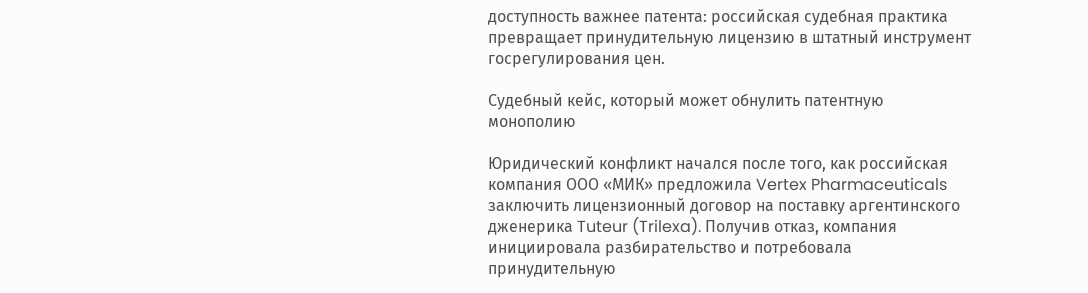доступность важнее патента: российская судебная практика превращает принудительную лицензию в штатный инструмент госрегулирования цен.

Судебный кейс, который может обнулить патентную монополию

Юридический конфликт начался после того, как российская компания ООО «МИК» предложила Vertex Pharmaceuticals заключить лицензионный договор на поставку аргентинского дженерика Tuteur (Trilexa). Получив отказ, компания инициировала разбирательство и потребовала принудительную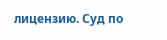лицензию. Суд по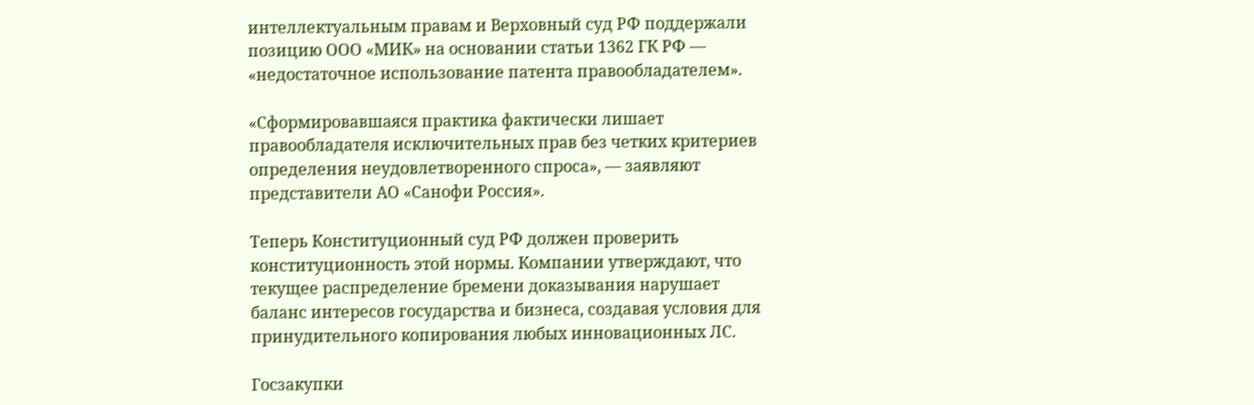интеллектуальным правам и Верховный суд РФ поддержали позицию ООО «МИК» на основании статьи 1362 ГК РФ — «недостаточное использование патента правообладателем».

«Сформировавшаяся практика фактически лишает правообладателя исключительных прав без четких критериев определения неудовлетворенного спроса», — заявляют представители АО «Санофи Россия».

Теперь Конституционный суд РФ должен проверить конституционность этой нормы. Компании утверждают, что текущее распределение бремени доказывания нарушает баланс интересов государства и бизнеса, создавая условия для принудительного копирования любых инновационных ЛС.

Госзакупки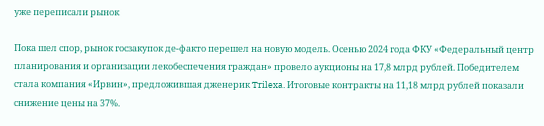уже переписали рынок

Пока шел спор, рынок госзакупок де-факто перешел на новую модель. Осенью 2024 года ФКУ «Федеральный центр планирования и организации лекобеспечения граждан» провело аукционы на 17,8 млрд рублей. Победителем стала компания «Ирвин», предложившая дженерик Trilexa. Итоговые контракты на 11,18 млрд рублей показали снижение цены на 37%.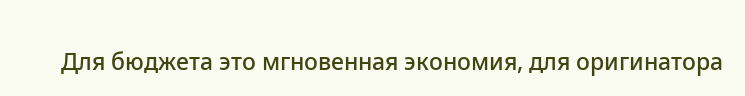Для бюджета это мгновенная экономия, для оригинатора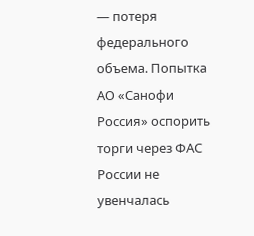— потеря федерального объема. Попытка АО «Санофи Россия» оспорить торги через ФАС России не увенчалась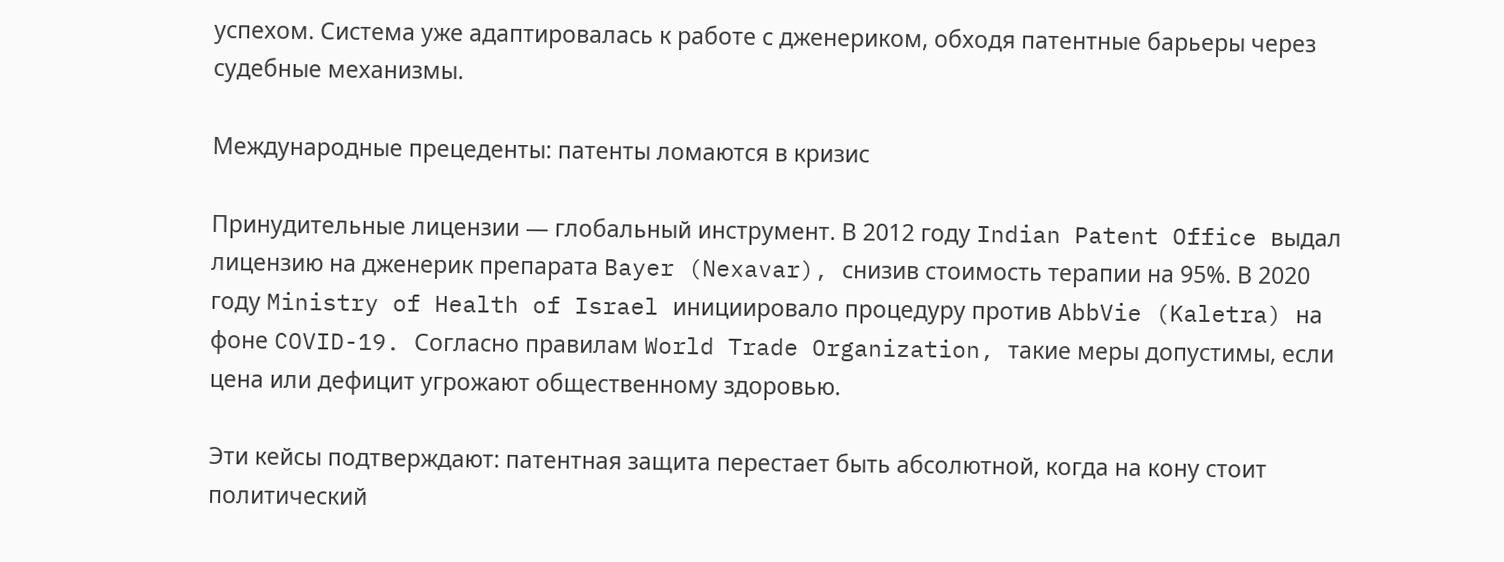успехом. Система уже адаптировалась к работе с дженериком, обходя патентные барьеры через судебные механизмы.

Международные прецеденты: патенты ломаются в кризис

Принудительные лицензии — глобальный инструмент. В 2012 году Indian Patent Office выдал лицензию на дженерик препарата Bayer (Nexavar), снизив стоимость терапии на 95%. В 2020 году Ministry of Health of Israel инициировало процедуру против AbbVie (Kaletra) на фоне COVID-19. Согласно правилам World Trade Organization, такие меры допустимы, если цена или дефицит угрожают общественному здоровью.

Эти кейсы подтверждают: патентная защита перестает быть абсолютной, когда на кону стоит политический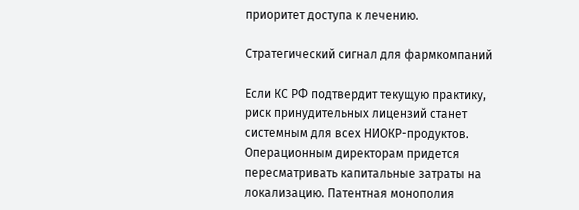приоритет доступа к лечению.

Стратегический сигнал для фармкомпаний

Если КС РФ подтвердит текущую практику, риск принудительных лицензий станет системным для всех НИОКР-продуктов. Операционным директорам придется пересматривать капитальные затраты на локализацию. Патентная монополия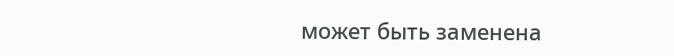может быть заменена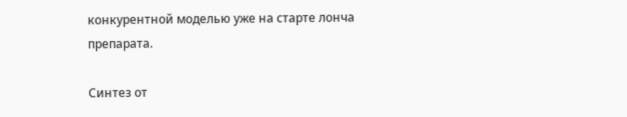конкурентной моделью уже на старте лонча препарата.

Синтез от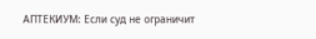АПТЕКИУМ: Если суд не ограничит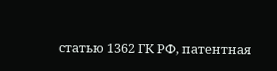статью 1362 ГК РФ, патентная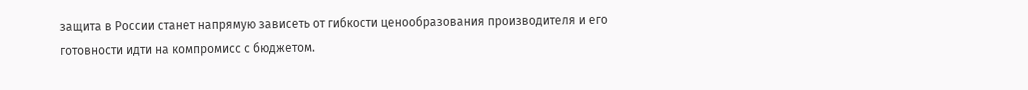защита в России станет напрямую зависеть от гибкости ценообразования производителя и его готовности идти на компромисс с бюджетом.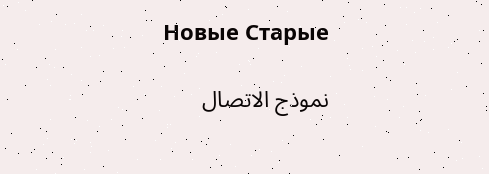Новые Старые

نموذج الاتصال